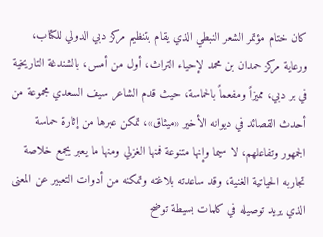كان ختام مؤتمر الشعر النبطي الذي يقام بتنظيم مركز دبي الدولي للكتاب، ورعاية مركز حمدان بن محمد لإحياء التراث، أول من أمس، بالشندغة التاريخية في بر دبي، مميزاً ومفعماً بالحماسة، حيث قدم الشاعر سيف السعدي مجموعة من أحدث القصائد في ديوانه الأخير «ميثاق»، تمكن عبرها من إثارة حماسة الجمهور وتفاعلهم، لا سيما وإنها متنوعة فمنها الغزلي ومنها ما يعبر يجمع خلاصة تجاربه الحياتية الغنية، وقد ساعدته بلاغته وتمكنه من أدوات التعبير عن المعنى الذي يريد توصيله في كلمات بسيطة توضح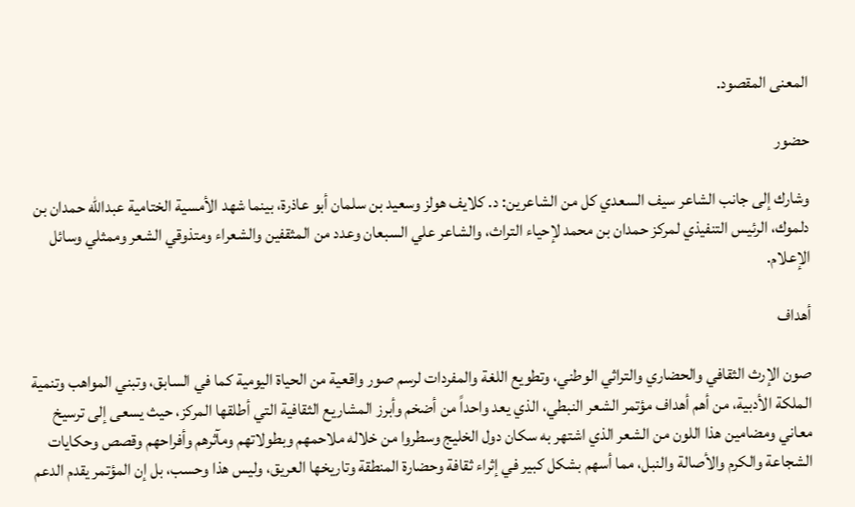المعنى المقصود.

حضور

وشارك إلى جانب الشاعر سيف السعدي كل من الشاعرين: د. كلايف هولز وسعيد بن سلمان أبو عاذرة، بينما شهد الأمسية الختامية عبدالله حمدان بن دلموك، الرئيس التنفيذي لمركز حمدان بن محمد لإحياء التراث، والشاعر علي السبعان وعدد من المثقفين والشعراء ومتذوقي الشعر وممثلي وسائل الإعلام.

أهداف

صون الإرث الثقافي والحضاري والتراثي الوطني، وتطويع اللغة والمفردات لرسم صور واقعية من الحياة اليومية كما في السابق، وتبني المواهب وتنمية الملكة الأدبية، من أهم أهداف مؤتمر الشعر النبطي، الذي يعد واحداً من أضخم وأبرز المشاريع الثقافية التي أطلقها المركز، حيث يسعى إلى ترسيخ معاني ومضامين هذا اللون من الشعر الذي اشتهر به سكان دول الخليج وسطروا من خلاله ملاحمهم وبطولاتهم ومآثرهم وأفراحهم وقصص وحكايات الشجاعة والكرم والأصالة والنبل، مما أسهم بشكل كبير في إثراء ثقافة وحضارة المنطقة وتاريخها العريق، وليس هذا وحسب، بل إن المؤتمر يقدم الدعم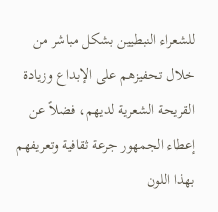للشعراء النبطيين بشكل مباشر من خلال تحفيزهم على الإبداع وزيادة القريحة الشعرية لديهم، فضلاً عن إعطاء الجمهور جرعة ثقافية وتعريفهم بهذا اللون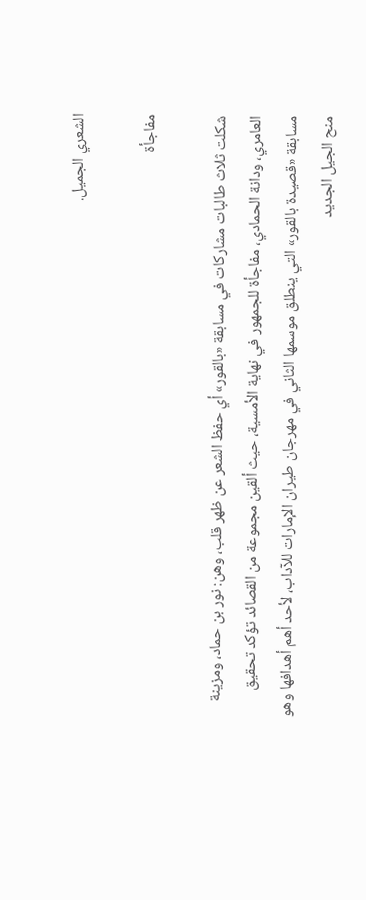الشعري الجميل.

مفاجأة

شكلت ثلاث طالبات مشاركات في مسابقة «بالقور» أي حفظ الشعر عن ظهر قلب، وهن: نور بن حماد، ومزينة العامري، ودانة الحمادي، مفاجأة للجمهور في نهاية الأمسية، حيث ألقين مجموعة من القصائد تؤكد تحقيق مسابقة «قصيدة بالقور» التي ينطلق موسمها الثاني في مهرجان طيران الإمارات للآداب، لأحد أهم أهدافها وهو منح الجيل الجديد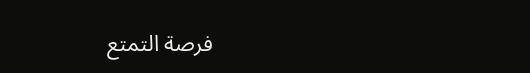فرصة التمتع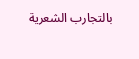بالتجارب الشعرية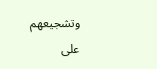وتشجيعهم على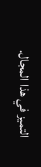التميز في هذا المجال.